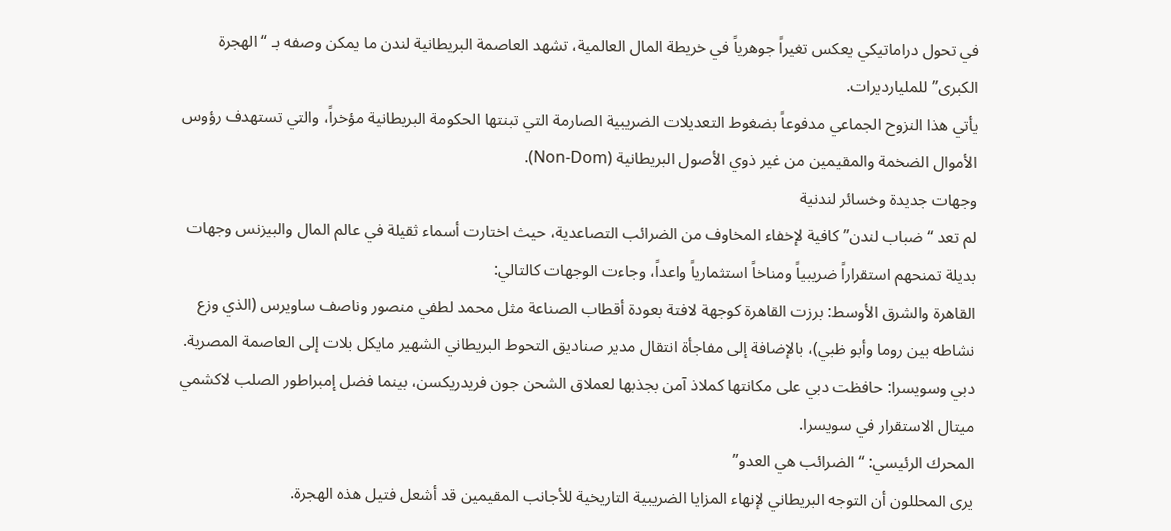في تحول دراماتيكي يعكس تغيراً جوهرياً في خريطة المال العالمية، تشهد العاصمة البريطانية لندن ما يمكن وصفه بـ “الهجرة الكبرى” للمليارديرات.
يأتي هذا النزوح الجماعي مدفوعاً بضغوط التعديلات الضريبية الصارمة التي تبنتها الحكومة البريطانية مؤخراً، والتي تستهدف رؤوس الأموال الضخمة والمقيمين من غير ذوي الأصول البريطانية (Non-Dom).
وجهات جديدة وخسائر لندنية
لم تعد “ضباب لندن” كافية لإخفاء المخاوف من الضرائب التصاعدية، حيث اختارت أسماء ثقيلة في عالم المال والبيزنس وجهات بديلة تمنحهم استقراراً ضريبياً ومناخاً استثمارياً واعداً، وجاءت الوجهات كالتالي:
القاهرة والشرق الأوسط: برزت القاهرة كوجهة لافتة بعودة أقطاب الصناعة مثل محمد لطفي منصور وناصف ساويرس (الذي وزع نشاطه بين روما وأبو ظبي)، بالإضافة إلى مفاجأة انتقال مدير صناديق التحوط البريطاني الشهير مايكل بلات إلى العاصمة المصرية.
دبي وسويسرا: حافظت دبي على مكانتها كملاذ آمن بجذبها لعملاق الشحن جون فريدريكسن، بينما فضل إمبراطور الصلب لاكشمي ميتال الاستقرار في سويسرا.
المحرك الرئيسي: “الضرائب هي العدو”
يرى المحللون أن التوجه البريطاني لإنهاء المزايا الضريبية التاريخية للأجانب المقيمين قد أشعل فتيل هذه الهجرة.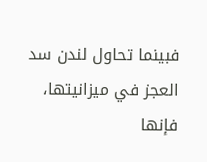فبينما تحاول لندن سد العجز في ميزانيتها، فإنها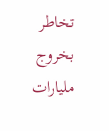تخاطر بخروج مليارات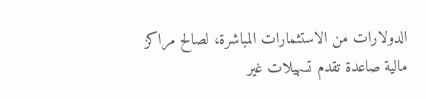الدولارات من الاستثمارات المباشرة، لصالح مراكز مالية صاعدة تقدم تسهيلات غير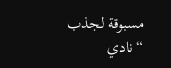مسبوقة لجذب “نادي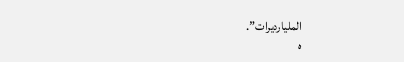المليارديرات”.
ه